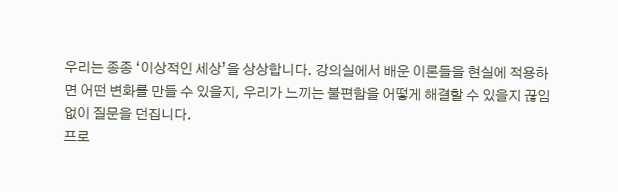우리는 종종 ‘이상적인 세상’을 상상합니다. 강의실에서 배운 이론들을 현실에 적용하면 어떤 변화를 만들 수 있을지, 우리가 느끼는 불편함을 어떻게 해결할 수 있을지 끊임없이 질문을 던집니다.
프로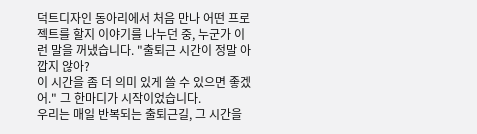덕트디자인 동아리에서 처음 만나 어떤 프로젝트를 할지 이야기를 나누던 중, 누군가 이런 말을 꺼냈습니다. "출퇴근 시간이 정말 아깝지 않아?
이 시간을 좀 더 의미 있게 쓸 수 있으면 좋겠어." 그 한마디가 시작이었습니다.
우리는 매일 반복되는 출퇴근길, 그 시간을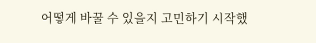어떻게 바꿀 수 있을지 고민하기 시작했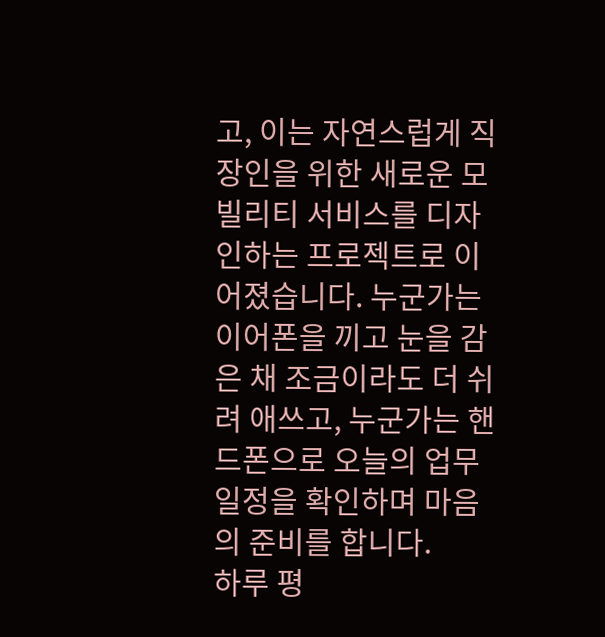고, 이는 자연스럽게 직장인을 위한 새로운 모빌리티 서비스를 디자인하는 프로젝트로 이어졌습니다. 누군가는 이어폰을 끼고 눈을 감은 채 조금이라도 더 쉬려 애쓰고, 누군가는 핸드폰으로 오늘의 업무 일정을 확인하며 마음의 준비를 합니다.
하루 평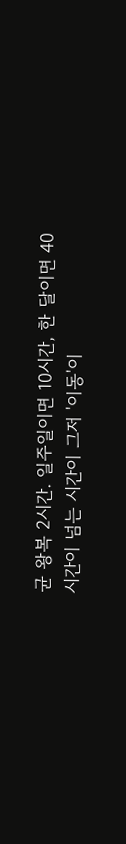균 왕복 2시간. 일주일이면 10시간, 한 달이면 40시간이 넘는 시간이 그저 '이동'이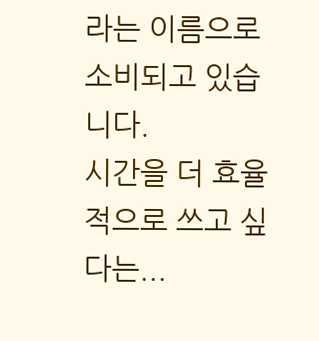라는 이름으로 소비되고 있습니다.
시간을 더 효율적으로 쓰고 싶다는...